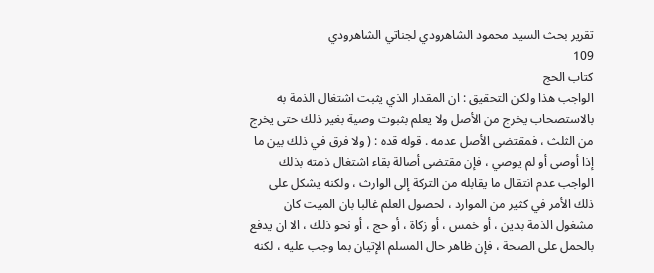تقرير بحث السيد محمود الشاهرودي لجناتي الشاهرودي
109
كتاب الحج
الواجب هذا ولكن التحقيق : ان المقدار الذي يثبت اشتغال الذمة به بالاستصحاب يخرج من الأصل ولا يعلم بثبوت وصية بغير ذلك حتى يخرج من الثلث ، فمقتضى الأصل عدمه . قوله قده : ( ولا فرق في ذلك بين ما إذا أوصى أو لم يوصي ، فإن مقتضى أصالة بقاء اشتغال ذمته بذلك الواجب عدم انتقال ما يقابله من التركة إلى الوارث ، ولكنه يشكل على ذلك الأمر في كثير من الموارد ، لحصول العلم غالبا بان الميت كان مشغول الذمة بدين ، أو خمس ، أو زكاة ، أو حج ، أو نحو ذلك ، الا ان يدفع بالحمل على الصحة ، فإن ظاهر حال المسلم الإتيان بما وجب عليه ، لكنه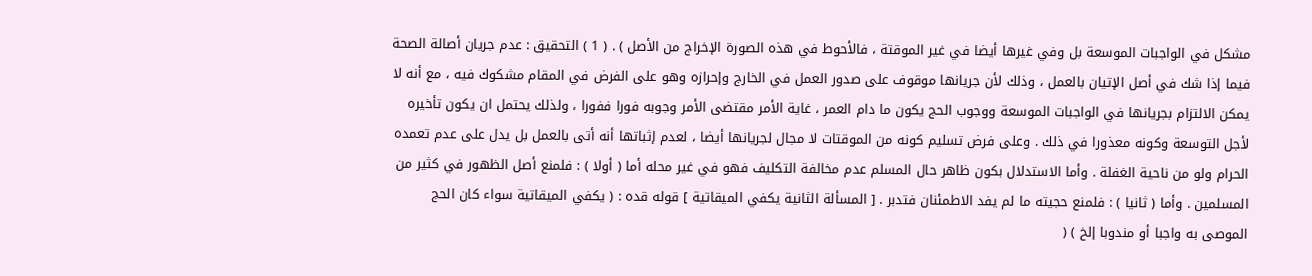مشكل في الواجبات الموسعة بل وفي غيرها أيضا في غير الموقتة ، فالأحوط في هذه الصورة الإخراج من الأصل ) . ( 1 ) التحقيق : عدم جريان أصالة الصحة فيما إذا شك في أصل الإتيان بالعمل ، وذلك لأن جريانها موقوف على صدور العمل في الخارج وإحرازه وهو على الفرض في المقام مشكوك فيه ، مع أنه لا يمكن الالتزام بجريانها في الواجبات الموسعة ووجوب الحج يكون ما دام العمر ، غاية الأمر مقتضى الأمر وجوبه فورا ففورا ، ولذلك يحتمل ان يكون تأخيره لأجل التوسعة وكونه معذورا في ذلك . وعلى فرض تسليم كونه من الموقتات لا مجال لجريانها أيضا ، لعدم إثباتها أنه أتى بالعمل بل يدل على عدم تعمده الحرام ولو من ناحية الغفلة . وأما الاستدلال بكون ظاهر حال المسلم عدم مخالفة التكليف فهو في غير محله أما ( أولا ) : فلمنع أصل الظهور في كثير من المسلمين . وأما ( ثانيا ) : فلمنع حجيته ما لم يفد الاطمئنان فتدبر . [ المسألة الثانية يكفي الميقاتية ] قوله قده : ( يكفي الميقاتية سواء كان الحج الموصى به واجبا أو مندوبا إلخ ) (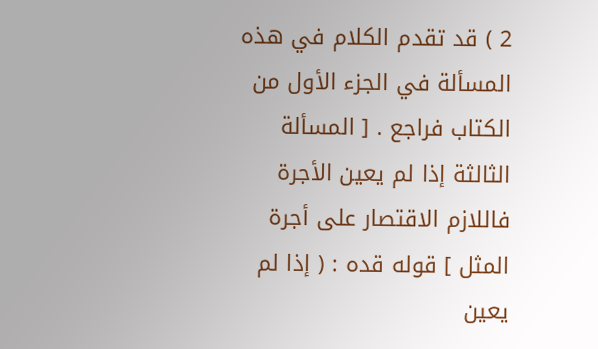2 ) قد تقدم الكلام في هذه المسألة في الجزء الأول من الكتاب فراجع . [ المسألة الثالثة إذا لم يعين الأجرة فاللازم الاقتصار على أجرة المثل ] قوله قده : ( إذا لم يعين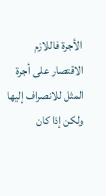الأجرة فاللازم الاقتصار على أجرة المثل للانصراف إليها ولكن إذا كان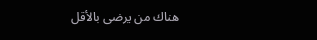هناك من يرضى بالأقل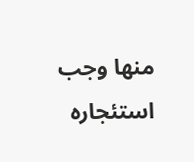منها وجب استئجاره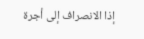إذا الانصراف إلى أجرة